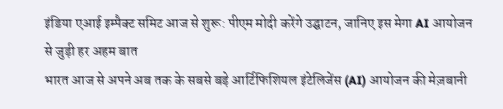इंडिया एआई इम्पैक्ट समिट आज से शुरू: पीएम मोदी करेंगे उद्घाटन, जानिए इस मेगा AI आयोजन से जुड़ी हर अहम बात
भारत आज से अपने अब तक के सबसे बड़े आर्टिफिशियल इंटेलिजेंस (AI) आयोजन की मेज़बानी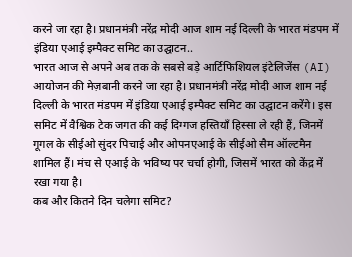करने जा रहा है। प्रधानमंत्री नरेंद्र मोदी आज शाम नई दिल्ली के भारत मंडपम में इंडिया एआई इम्पैक्ट समिट का उद्घाटन..
भारत आज से अपने अब तक के सबसे बड़े आर्टिफिशियल इंटेलिजेंस (AI) आयोजन की मेज़बानी करने जा रहा है। प्रधानमंत्री नरेंद्र मोदी आज शाम नई दिल्ली के भारत मंडपम में इंडिया एआई इम्पैक्ट समिट का उद्घाटन करेंगे। इस समिट में वैश्विक टेक जगत की कई दिग्गज हस्तियाँ हिस्सा ले रही हैं, जिनमें गूगल के सीईओ सुंदर पिचाई और ओपनएआई के सीईओ सैम ऑल्टमैन शामिल हैं। मंच से एआई के भविष्य पर चर्चा होगी, जिसमें भारत को केंद्र में रखा गया है।
कब और कितने दिन चलेगा समिट?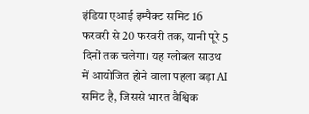इंडिया एआई इम्पैक्ट समिट 16 फरवरी से 20 फरवरी तक, यानी पूरे 5 दिनों तक चलेगा। यह ग्लोबल साउथ में आयोजित होने वाला पहला बड़ा AI समिट है, जिससे भारत वैश्विक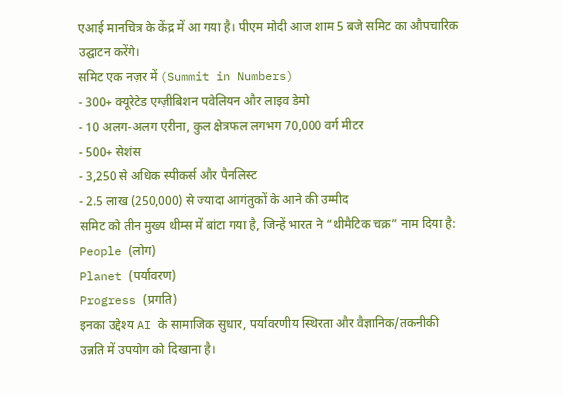एआई मानचित्र के केंद्र में आ गया है। पीएम मोदी आज शाम 5 बजे समिट का औपचारिक उद्घाटन करेंगे।
समिट एक नज़र में (Summit in Numbers)
- 300+ क्यूरेटेड एग्ज़ीबिशन पवेलियन और लाइव डेमो
- 10 अलग-अलग एरीना, कुल क्षेत्रफल लगभग 70,000 वर्ग मीटर
- 500+ सेशंस
- 3,250 से अधिक स्पीकर्स और पैनलिस्ट
- 2.5 लाख (250,000) से ज्यादा आगंतुकों के आने की उम्मीद
समिट को तीन मुख्य थीम्स में बांटा गया है, जिन्हें भारत ने “थीमैटिक चक्र” नाम दिया है:
People (लोग)
Planet (पर्यावरण)
Progress (प्रगति)
इनका उद्देश्य AI के सामाजिक सुधार, पर्यावरणीय स्थिरता और वैज्ञानिक/तकनीकी उन्नति में उपयोग को दिखाना है।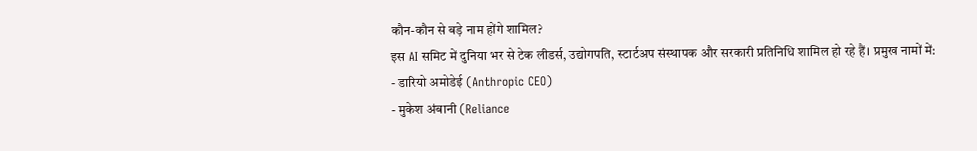कौन-कौन से बड़े नाम होंगे शामिल?
इस AI समिट में दुनिया भर से टेक लीडर्स, उद्योगपति, स्टार्टअप संस्थापक और सरकारी प्रतिनिधि शामिल हो रहे हैं। प्रमुख नामों में:
- डारियो अमोडेई (Anthropic CEO)
- मुकेश अंबानी (Reliance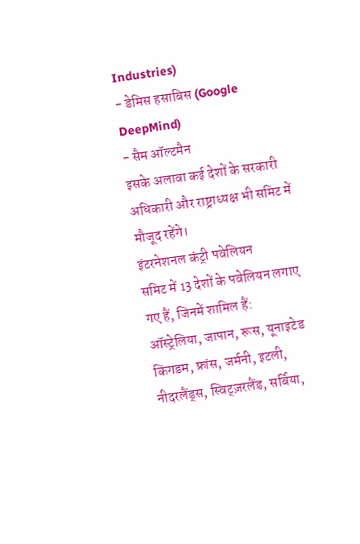Industries)
- डेमिस हसाबिस (Google DeepMind)
- सैम ऑल्टमैन
इसके अलावा कई देशों के सरकारी अधिकारी और राष्ट्राध्यक्ष भी समिट में मौजूद रहेंगे।
इंटरनेशनल कंट्री पवेलियन
समिट में 13 देशों के पवेलियन लगाए गए हैं, जिनमें शामिल हैं:
ऑस्ट्रेलिया, जापान, रूस, यूनाइटेड किंगडम, फ्रांस, जर्मनी, इटली, नीदरलैंड्स, स्विट्ज़रलैंड, सर्बिया,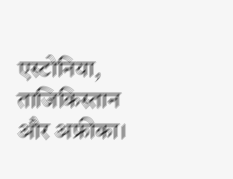एस्टोनिया, ताजिकिस्तान और अफ्रीका।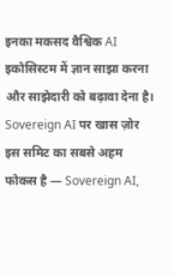इनका मकसद वैश्विक AI इकोसिस्टम में ज्ञान साझा करना और साझेदारी को बढ़ावा देना है।
Sovereign AI पर खास ज़ोर
इस समिट का सबसे अहम फोकस है — Sovereign AI,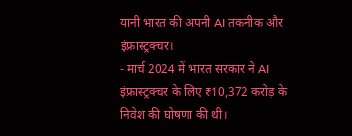यानी भारत की अपनी AI तकनीक और इंफ्रास्ट्रक्चर।
- मार्च 2024 में भारत सरकार ने AI इंफ्रास्ट्रक्चर के लिए ₹10,372 करोड़ के निवेश की घोषणा की थी।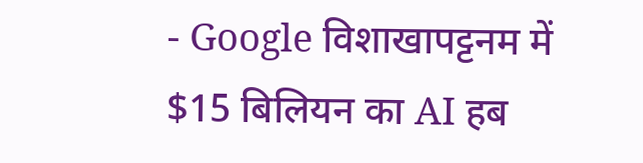- Google विशाखापट्टनम में $15 बिलियन का AI हब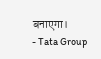बनाएगा।
- Tata Group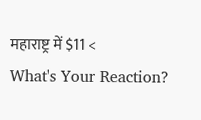महाराष्ट्र में $11 <
What's Your Reaction?